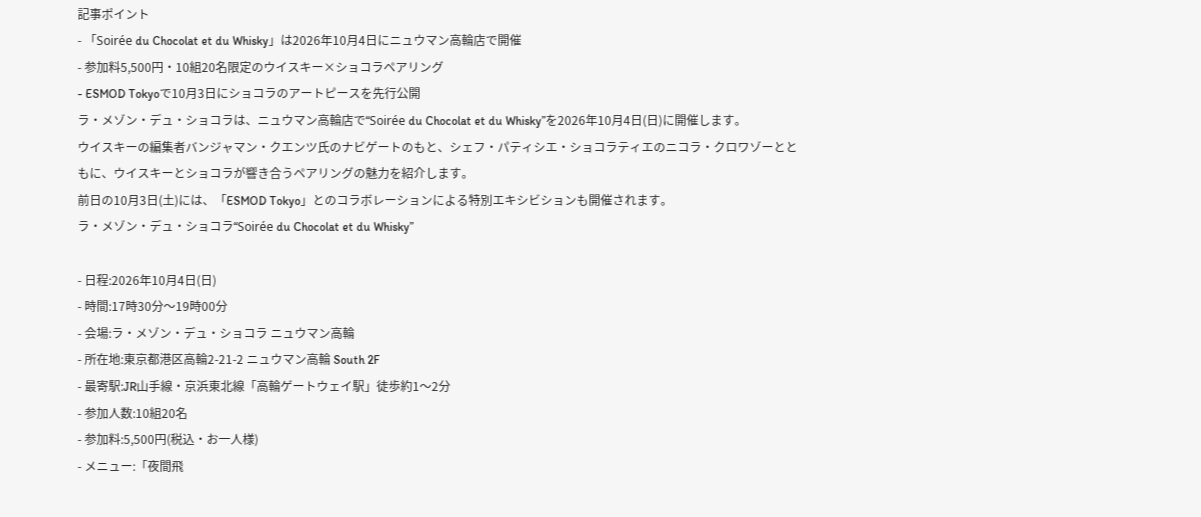記事ポイント
- 「Soirée du Chocolat et du Whisky」は2026年10月4日にニュウマン高輪店で開催
- 参加料5,500円・10組20名限定のウイスキー×ショコラペアリング
- ESMOD Tokyoで10月3日にショコラのアートピースを先行公開
ラ・メゾン・デュ・ショコラは、ニュウマン高輪店で“Soirée du Chocolat et du Whisky”を2026年10月4日(日)に開催します。
ウイスキーの編集者バンジャマン・クエンツ氏のナビゲートのもと、シェフ・パティシエ・ショコラティエのニコラ・クロワゾーとともに、ウイスキーとショコラが響き合うペアリングの魅力を紹介します。
前日の10月3日(土)には、「ESMOD Tokyo」とのコラボレーションによる特別エキシビションも開催されます。
ラ・メゾン・デュ・ショコラ“Soirée du Chocolat et du Whisky”

- 日程:2026年10月4日(日)
- 時間:17時30分〜19時00分
- 会場:ラ・メゾン・デュ・ショコラ ニュウマン高輪
- 所在地:東京都港区高輪2-21-2 ニュウマン高輪 South 2F
- 最寄駅:JR山手線・京浜東北線「高輪ゲートウェイ駅」徒歩約1〜2分
- 参加人数:10組20名
- 参加料:5,500円(税込・お一人様)
- メニュー:「夜間飛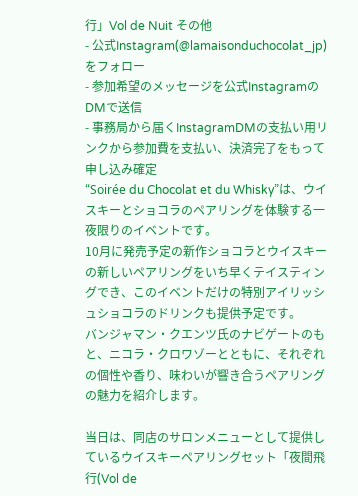行」Vol de Nuit その他
- 公式Instagram(@lamaisonduchocolat_jp)をフォロー
- 参加希望のメッセージを公式InstagramのDMで送信
- 事務局から届くInstagramDMの支払い用リンクから参加費を支払い、決済完了をもって申し込み確定
“Soirée du Chocolat et du Whisky”は、ウイスキーとショコラのペアリングを体験する一夜限りのイベントです。
10月に発売予定の新作ショコラとウイスキーの新しいペアリングをいち早くテイスティングでき、このイベントだけの特別アイリッシュショコラのドリンクも提供予定です。
バンジャマン・クエンツ氏のナビゲートのもと、ニコラ・クロワゾーとともに、それぞれの個性や香り、味わいが響き合うペアリングの魅力を紹介します。

当日は、同店のサロンメニューとして提供しているウイスキーペアリングセット「夜間飛行(Vol de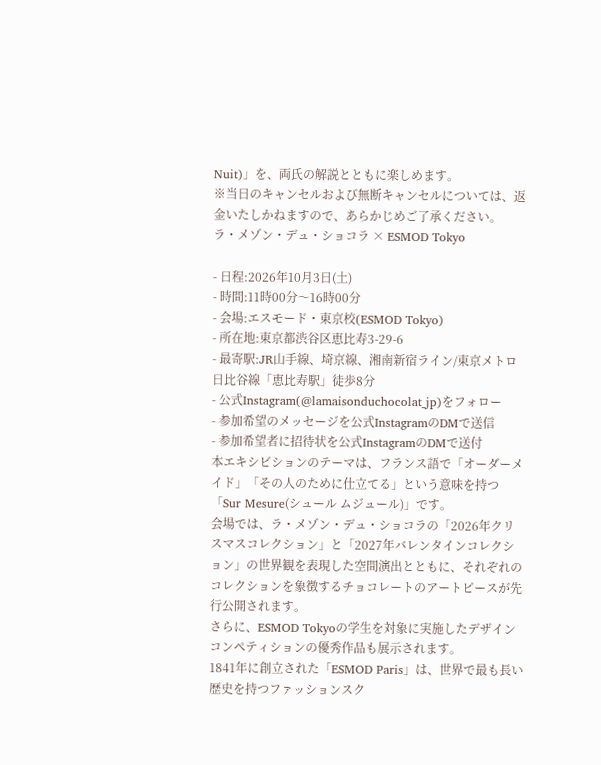Nuit)」を、両氏の解説とともに楽しめます。
※当日のキャンセルおよび無断キャンセルについては、返金いたしかねますので、あらかじめご了承ください。
ラ・メゾン・デュ・ショコラ × ESMOD Tokyo

- 日程:2026年10月3日(土)
- 時間:11時00分〜16時00分
- 会場:エスモード・東京校(ESMOD Tokyo)
- 所在地:東京都渋谷区恵比寿3-29-6
- 最寄駅:JR山手線、埼京線、湘南新宿ライン/東京メトロ日比谷線「恵比寿駅」徒歩8分
- 公式Instagram(@lamaisonduchocolat_jp)をフォロー
- 参加希望のメッセージを公式InstagramのDMで送信
- 参加希望者に招待状を公式InstagramのDMで送付
本エキシビションのテーマは、フランス語で「オーダーメイド」「その人のために仕立てる」という意味を持つ「Sur Mesure(シュール ムジュール)」です。
会場では、ラ・メゾン・デュ・ショコラの「2026年クリスマスコレクション」と「2027年バレンタインコレクション」の世界観を表現した空間演出とともに、それぞれのコレクションを象徴するチョコレートのアートピースが先行公開されます。
さらに、ESMOD Tokyoの学生を対象に実施したデザインコンペティションの優秀作品も展示されます。
1841年に創立された「ESMOD Paris」は、世界で最も長い歴史を持つファッションスク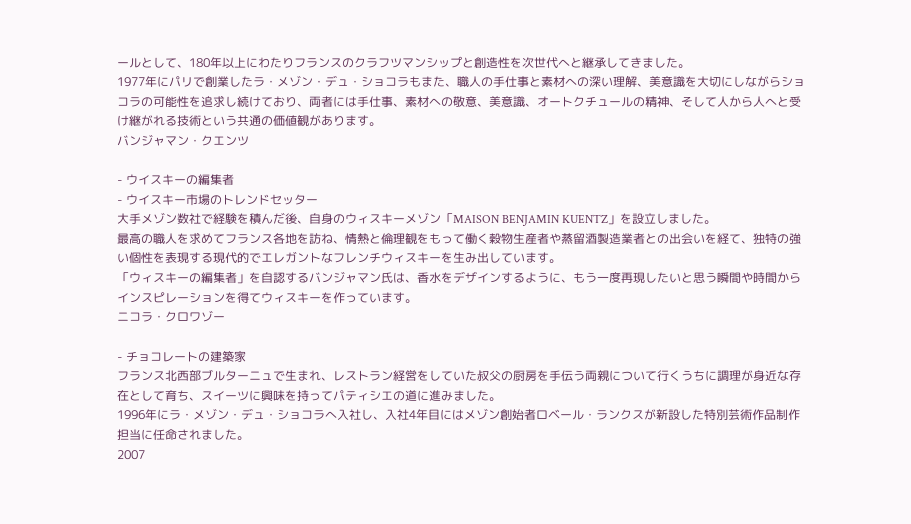ールとして、180年以上にわたりフランスのクラフツマンシップと創造性を次世代へと継承してきました。
1977年にパリで創業したラ・メゾン・デュ・ショコラもまた、職人の手仕事と素材への深い理解、美意識を大切にしながらショコラの可能性を追求し続けており、両者には手仕事、素材への敬意、美意識、オートクチュールの精神、そして人から人へと受け継がれる技術という共通の価値観があります。
バンジャマン・クエンツ

- ウイスキーの編集者
- ウイスキー市場のトレンドセッター
大手メゾン数社で経験を積んだ後、自身のウィスキーメゾン「MAISON BENJAMIN KUENTZ」を設立しました。
最高の職人を求めてフランス各地を訪ね、情熱と倫理観をもって働く穀物生産者や蒸留酒製造業者との出会いを経て、独特の強い個性を表現する現代的でエレガントなフレンチウィスキーを生み出しています。
「ウィスキーの編集者」を自認するバンジャマン氏は、香水をデザインするように、もう一度再現したいと思う瞬間や時間からインスピレーションを得てウィスキーを作っています。
ニコラ・クロワゾー

- チョコレートの建築家
フランス北西部ブルターニュで生まれ、レストラン経営をしていた叔父の厨房を手伝う両親について行くうちに調理が身近な存在として育ち、スイーツに興味を持ってパティシエの道に進みました。
1996年にラ・メゾン・デュ・ショコラへ入社し、入社4年目にはメゾン創始者ロベール・ランクスが新設した特別芸術作品制作担当に任命されました。
2007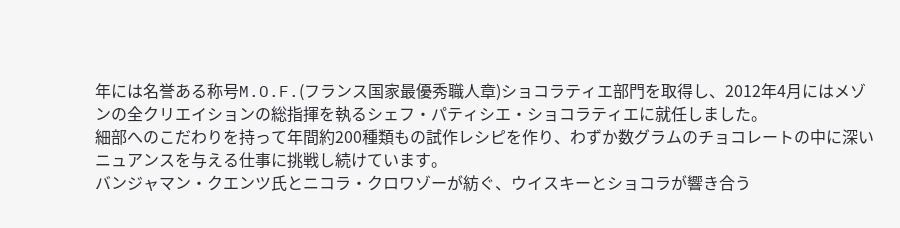年には名誉ある称号M.O.F.(フランス国家最優秀職人章)ショコラティエ部門を取得し、2012年4月にはメゾンの全クリエイションの総指揮を執るシェフ・パティシエ・ショコラティエに就任しました。
細部へのこだわりを持って年間約200種類もの試作レシピを作り、わずか数グラムのチョコレートの中に深いニュアンスを与える仕事に挑戦し続けています。
バンジャマン・クエンツ氏とニコラ・クロワゾーが紡ぐ、ウイスキーとショコラが響き合う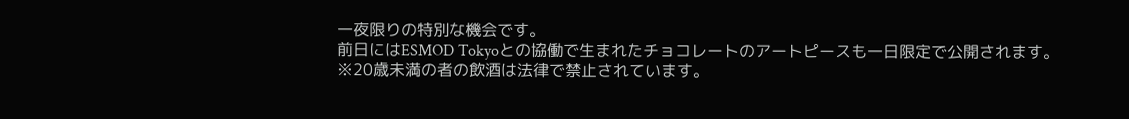一夜限りの特別な機会です。
前日にはESMOD Tokyoとの協働で生まれたチョコレートのアートピースも一日限定で公開されます。
※20歳未満の者の飲酒は法律で禁止されています。